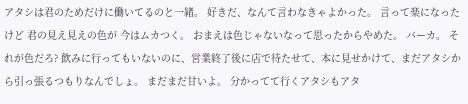アタシは君のためだけに働いてるのと一緒。 好きだ、なんて言わなきゃよかった。 言って楽になったけど 君の見え見えの色が 今はムカつく。 おまえは色じゃないなって思ったからやめた。 バーカ。 それが色だろ? 飲みに行ってもいないのに、営業終了後に店で待たせて、本に見せかけて、まだアタシから引っ張るつもりなんでしょ。 まだまだ甘いよ。 分かってて行くアタシもアタ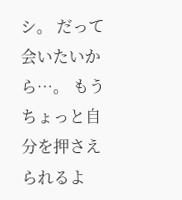シ。 だって会いたいから…。 もうちょっと自分を押さえられるよ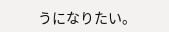うになりたい。